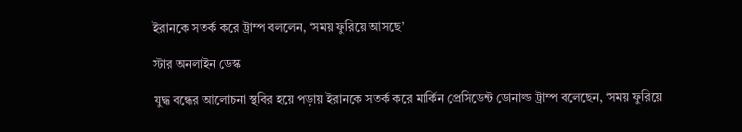ইরানকে সতর্ক করে ট্রাম্প বললেন, ‘সময় ফুরিয়ে আসছে’

স্টার অনলাইন ডেস্ক

যুদ্ধ বন্ধের আলোচনা স্থবির হয়ে পড়ায় ইরানকে সতর্ক করে মার্কিন প্রেসিডেন্ট ডোনাল্ড ট্রাম্প বলেছেন, ‘সময় ফুরিয়ে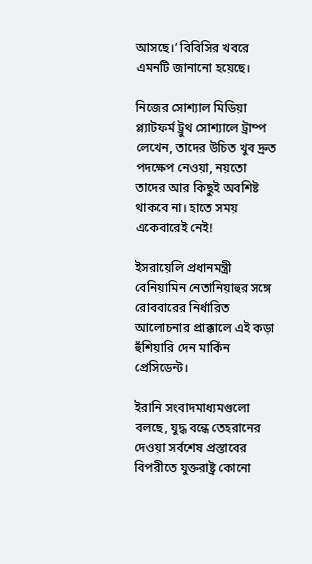আসছে।’ বিবিসির খবরে এমনটি জানানো হয়েছে।

নিজের সোশ্যাল মিডিয়া প্ল্যাটফর্ম ট্রুথ সোশ্যালে ট্রাম্প লেখেন, তাদের উচিত খুব দ্রুত পদক্ষেপ নেওয়া, নয়তো তাদের আর কিছুই অবশিষ্ট থাকবে না। হাতে সময় একেবারেই নেই!

ইসরায়েলি প্রধানমন্ত্রী বেনিয়ামিন নেতানিয়াহুর সঙ্গে রোববারের নির্ধারিত আলোচনার প্রাক্কালে এই কড়া হুঁশিয়ারি দেন মার্কিন প্রেসিডেন্ট।

ইরানি সংবাদমাধ্যমগুলো বলছে, যুদ্ধ বন্ধে তেহরানের দেওয়া সর্বশেষ প্রস্তাবের বিপরীতে যুক্তরাষ্ট্র কোনো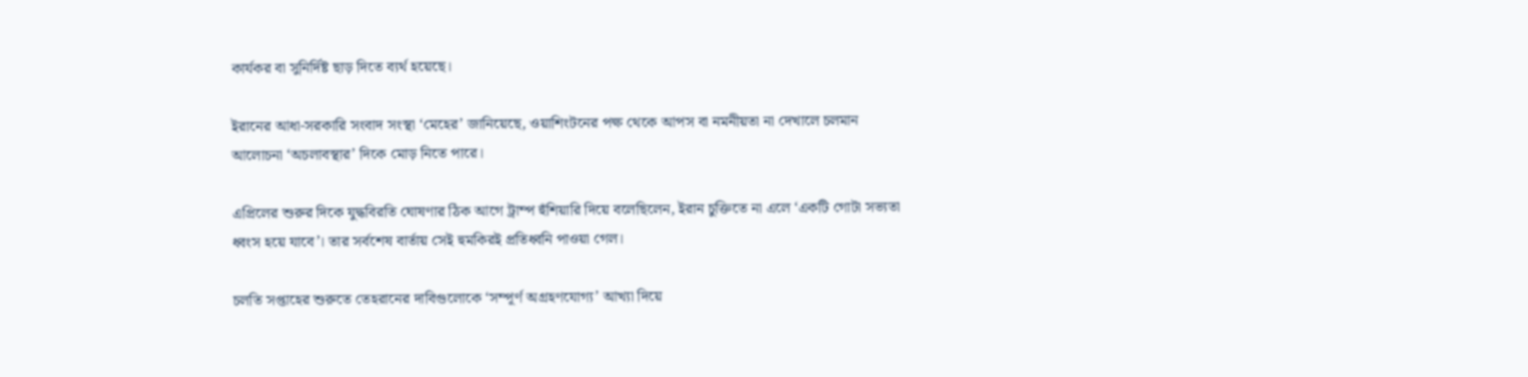কার্যকর বা সুনির্দিষ্ট ছাড় দিতে ব্যর্থ হয়েছে।

ইরানের আধা-সরকারি সংবাদ সংস্থা ‘মেহের’ জানিয়েছে, ওয়াশিংটনের পক্ষ থেকে আপস বা নমনীয়তা না দেখালে চলমান আলোচনা ‘অচলাবস্থার’ দিকে মোড় নিতে পারে।

এপ্রিলের শুরুর দিকে যুদ্ধবিরতি ঘোষণার ঠিক আগে ট্রাম্প হুঁশিয়ারি দিয়ে বলেছিলেন, ইরান চুক্তিতে না এলে ‘একটি গোটা সভ্যতা ধ্বংস হয়ে যাবে’। তার সর্বশেষ বার্তায় সেই হুমকিরই প্রতিধ্বনি পাওয়া গেল।

চলতি সপ্তাহের শুরুতে তেহরানের দাবিগুলোকে ‘সম্পূর্ণ অগ্রহণযোগ্য’ আখ্যা দিয়ে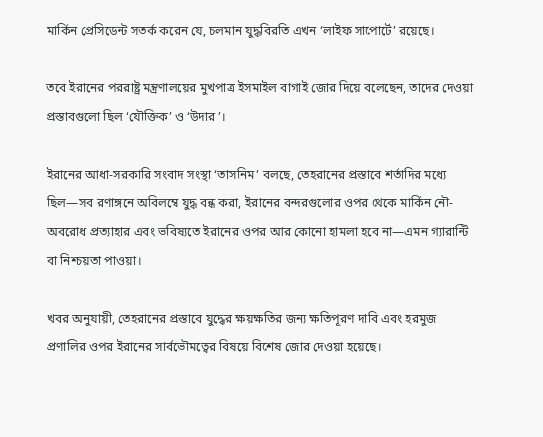মার্কিন প্রেসিডেন্ট সতর্ক করেন যে, চলমান যুদ্ধবিরতি এখন ‘লাইফ সাপোর্টে’ রয়েছে।

তবে ইরানের পররাষ্ট্র মন্ত্রণালয়ের মুখপাত্র ইসমাইল বাগাই জোর দিয়ে বলেছেন, তাদের দেওয়া প্রস্তাবগুলো ছিল ‘যৌক্তিক’ ও ‘উদার’।

ইরানের আধা-সরকারি সংবাদ সংস্থা ‘তাসনিম’ বলছে, তেহরানের প্রস্তাবে শর্তাদির মধ্যে ছিল—সব রণাঙ্গনে অবিলম্বে যুদ্ধ বন্ধ করা, ইরানের বন্দরগুলোর ওপর থেকে মার্কিন নৌ-অবরোধ প্রত্যাহার এবং ভবিষ্যতে ইরানের ওপর আর কোনো হামলা হবে না—এমন গ্যারান্টি বা নিশ্চয়তা পাওয়া।

খবর অনুযায়ী, তেহরানের প্রস্তাবে যুদ্ধের ক্ষয়ক্ষতির জন্য ক্ষতিপূরণ দাবি এবং হরমুজ প্রণালির ওপর ইরানের সার্বভৌমত্বের বিষয়ে বিশেষ জোর দেওয়া হয়েছে।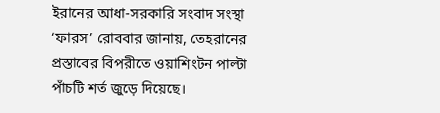ইরানের আধা-সরকারি সংবাদ সংস্থা ‘ফারস’ রোববার জানায়, তেহরানের প্রস্তাবের বিপরীতে ওয়াশিংটন পাল্টা পাঁচটি শর্ত জুড়ে দিয়েছে।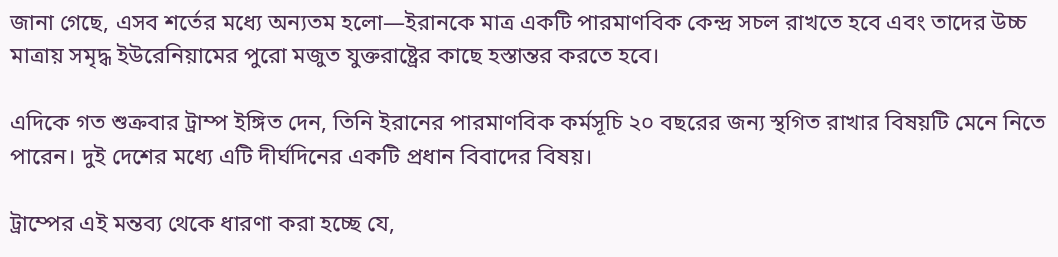জানা গেছে, এসব শর্তের মধ্যে অন্যতম হলো—ইরানকে মাত্র একটি পারমাণবিক কেন্দ্র সচল রাখতে হবে এবং তাদের উচ্চ মাত্রায় সমৃদ্ধ ইউরেনিয়ামের পুরো মজুত যুক্তরাষ্ট্রের কাছে হস্তান্তর করতে হবে।

এদিকে গত শুক্রবার ট্রাম্প ইঙ্গিত দেন, তিনি ইরানের পারমাণবিক কর্মসূচি ২০ বছরের জন্য স্থগিত রাখার বিষয়টি মেনে নিতে পারেন। দুই দেশের মধ্যে এটি দীর্ঘদিনের একটি প্রধান বিবাদের বিষয়।

ট্রাম্পের এই মন্তব্য থেকে ধারণা করা হচ্ছে যে,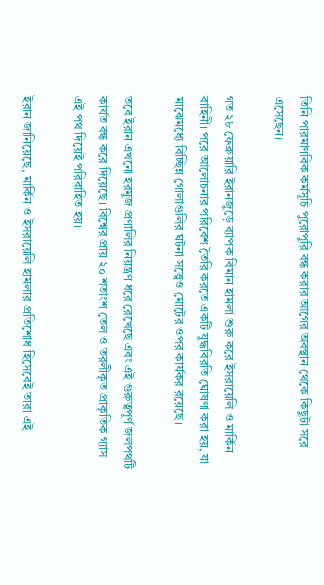তিনি পারমাণবিক কর্মসূচি পুরোপুরি বন্ধ করার আগের অবস্থান থেকে কিছুটা সরে এসেছেন।

গত ২৮ ফেব্রুয়ারি ইরানজুড়ে ব্যাপক বিমান হামলা শুরু করে ইসরায়েলি ও মার্কিন বাহিনী। পরে আলোচনার পরিবেশ তৈরি করতে একটি যুদ্ধবিরতি ঘোষণা করা হয়, যা মাঝেমধ্যে বিচ্ছিন্ন গোলাগুলির ঘটনা সত্ত্বেও মোটের ওপর কার্যকর রয়েছে।

তবে ইরান এখনো হরমুজ প্রণালির নিয়ন্ত্রণ ধরে রেখেছে এবং এই গুরুত্বপূর্ণ জলপথটি কার্যত বন্ধ করে দিয়েছে। বিশ্বের প্রায় ২০ শতাংশ তেল ও তরলীকৃত প্রাকৃতিক গ্যাস এই পথ দিয়েই পরিবাহিত হয়।

ইরান জানিয়েছে, মার্কিন ও ইসরায়েলি হামলার প্রতিশোধ হিসেবেই তারা এই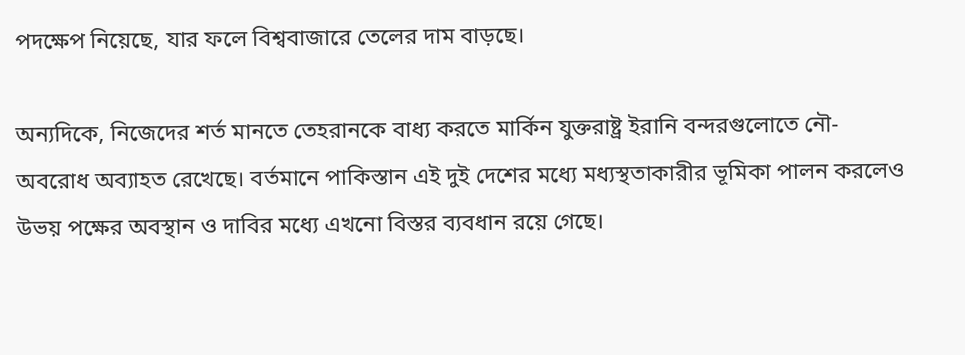পদক্ষেপ নিয়েছে, যার ফলে বিশ্ববাজারে তেলের দাম বাড়ছে।

অন্যদিকে, নিজেদের শর্ত মানতে তেহরানকে বাধ্য করতে মার্কিন যুক্তরাষ্ট্র ইরানি বন্দরগুলোতে নৌ-অবরোধ অব্যাহত রেখেছে। বর্তমানে পাকিস্তান এই দুই দেশের মধ্যে মধ্যস্থতাকারীর ভূমিকা পালন করলেও উভয় পক্ষের অবস্থান ও দাবির মধ্যে এখনো বিস্তর ব্যবধান রয়ে গেছে।